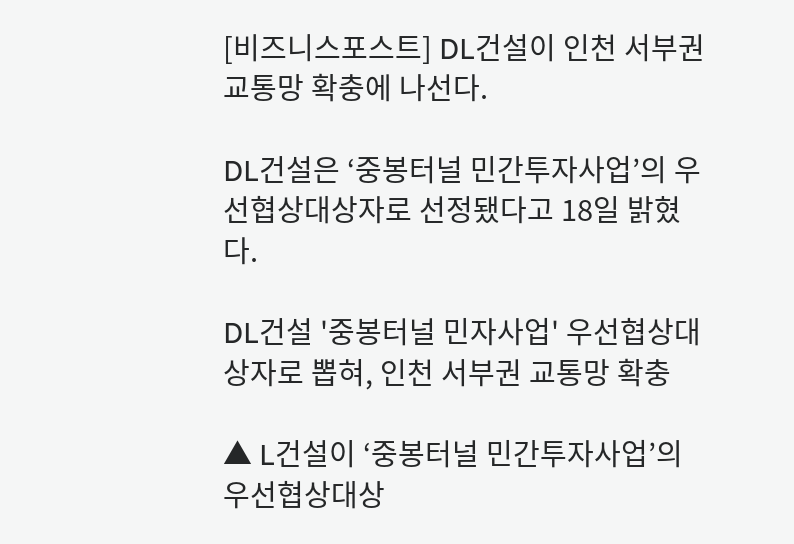[비즈니스포스트] DL건설이 인천 서부권 교통망 확충에 나선다.

DL건설은 ‘중봉터널 민간투자사업’의 우선협상대상자로 선정됐다고 18일 밝혔다.

DL건설 '중봉터널 민자사업' 우선협상대상자로 뽑혀, 인천 서부권 교통망 확충

▲ L건설이 ‘중봉터널 민간투자사업’의 우선협상대상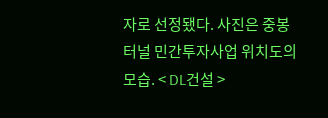자로 선정됐다. 사진은 중봉터널 민간투자사업 위치도의 모습. < DL건설 >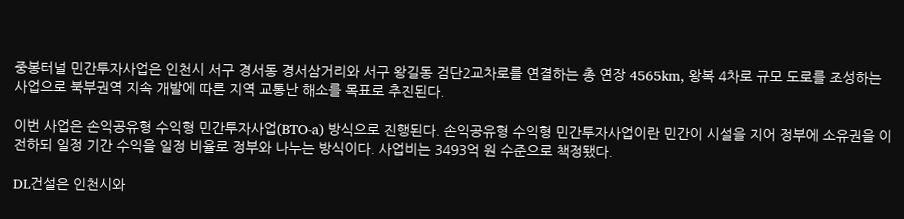중봉터널 민간투자사업은 인천시 서구 경서동 경서삼거리와 서구 왕길동 검단2교차로를 연결하는 총 연장 4565km, 왕복 4차로 규모 도로를 조성하는 사업으로 북부권역 지속 개발에 따른 지역 교통난 해소를 목표로 추진된다.

이번 사업은 손익공유형 수익형 민간투자사업(BTO-a) 방식으로 진행된다. 손익공유형 수익형 민간투자사업이란 민간이 시설을 지어 정부에 소유권을 이전하되 일정 기간 수익을 일정 비율로 정부와 나누는 방식이다. 사업비는 3493억 원 수준으로 책정됐다.

DL건설은 인천시와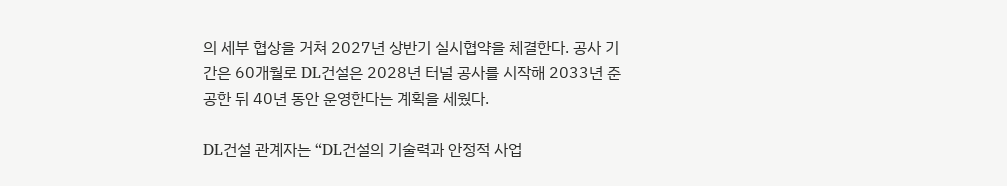의 세부 협상을 거쳐 2027년 상반기 실시협약을 체결한다. 공사 기간은 60개월로 DL건설은 2028년 터널 공사를 시작해 2033년 준공한 뒤 40년 동안 운영한다는 계획을 세웠다.

DL건설 관계자는 “DL건설의 기술력과 안정적 사업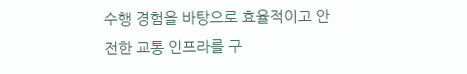수행 경험을 바탕으로 효율적이고 안전한 교통 인프라를 구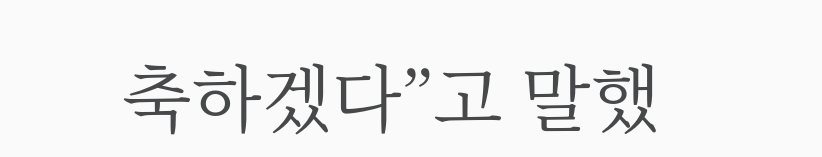축하겠다”고 말했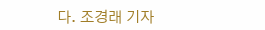다. 조경래 기자